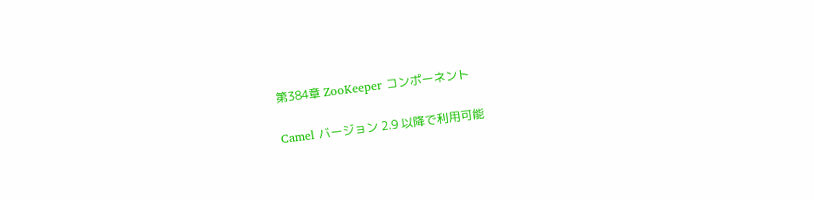第384章 ZooKeeper コンポーネント

Camel バージョン 2.9 以降で利用可能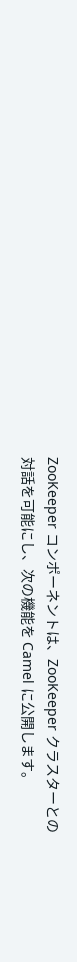ZooKeeper コンポーネントは、ZooKeeper クラスターとの対話を可能にし、次の機能を Camel に公開します。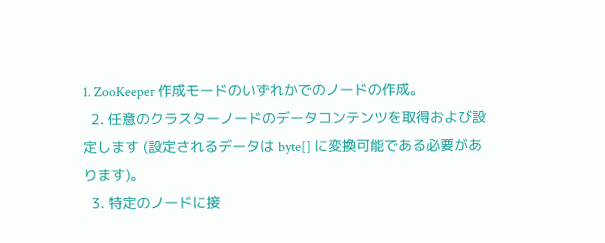1. ZooKeeper 作成モードのいずれかでのノードの作成。
  2. 任意のクラスターノードのデータコンテンツを取得および設定します (設定されるデータは byte[] に変換可能である必要があります)。
  3. 特定のノードに接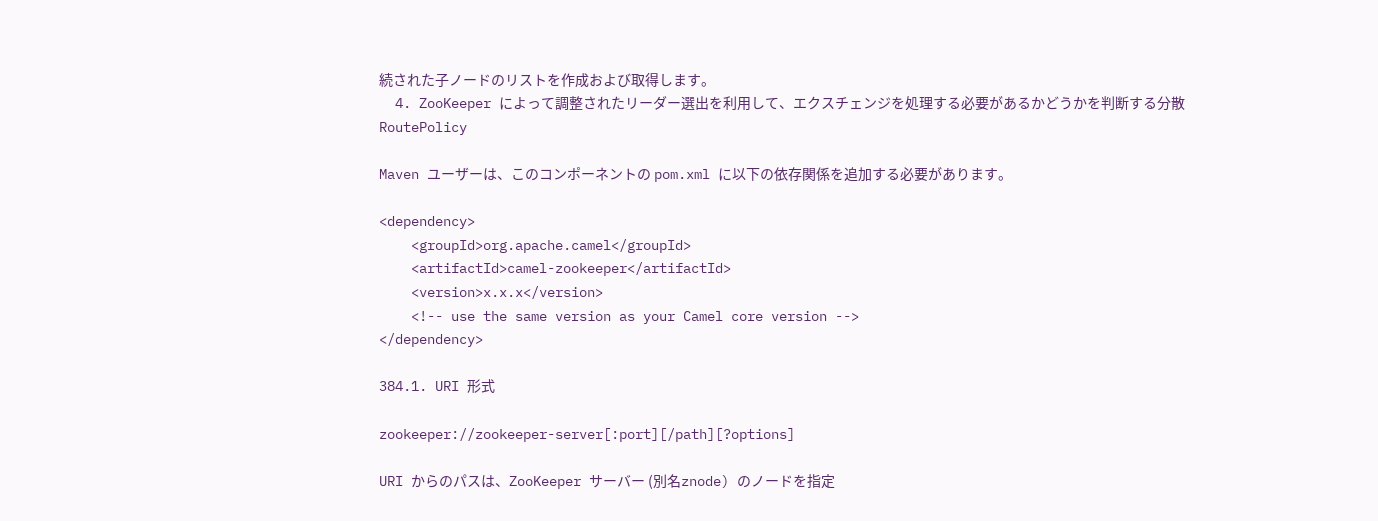続された子ノードのリストを作成および取得します。
  4. ZooKeeper によって調整されたリーダー選出を利用して、エクスチェンジを処理する必要があるかどうかを判断する分散 RoutePolicy

Maven ユーザーは、このコンポーネントの pom.xml に以下の依存関係を追加する必要があります。

<dependency>
    <groupId>org.apache.camel</groupId>
    <artifactId>camel-zookeeper</artifactId>
    <version>x.x.x</version>
    <!-- use the same version as your Camel core version -->
</dependency>

384.1. URI 形式

zookeeper://zookeeper-server[:port][/path][?options]

URI からのパスは、ZooKeeper サーバー (別名znode) のノードを指定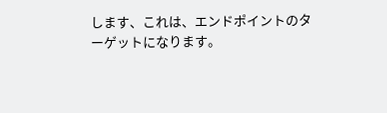します、これは、エンドポイントのターゲットになります。